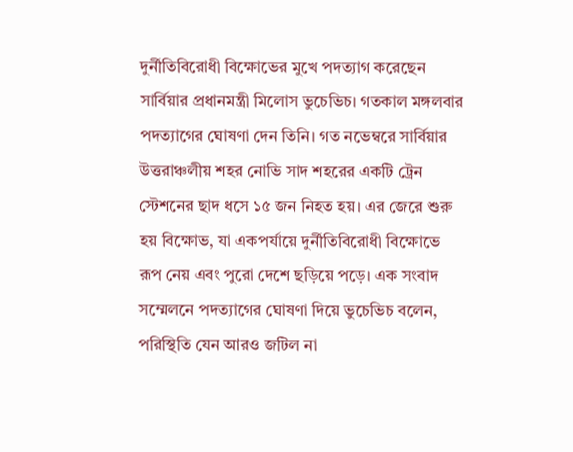দুর্নীতিবিরোধী বিক্ষোভের মুখে পদত্যাগ করেছেন সার্বিয়ার প্রধানমন্ত্রী মিলোস ভুচেভিচ। গতকাল মঙ্গলবার পদত্যাগের ঘোষণা দেন তিনি। গত নভেম্বরে সার্বিয়ার উত্তরাঞ্চলীয় শহর নোভি সাদ শহরের একটি ট্রেন স্টেশনের ছাদ ধসে ১৫ জন নিহত হয়। এর জেরে শুরু হয় বিক্ষোভ, যা একপর্যায়ে দুর্নীতিবিরোধী বিক্ষোভে রূপ নেয় এবং পুরো দেশে ছড়িয়ে পড়ে। এক সংবাদ সম্মেলনে পদত্যাগের ঘোষণা দিয়ে ভুচেভিচ বলেন, পরিস্থিতি যেন আরও জটিল না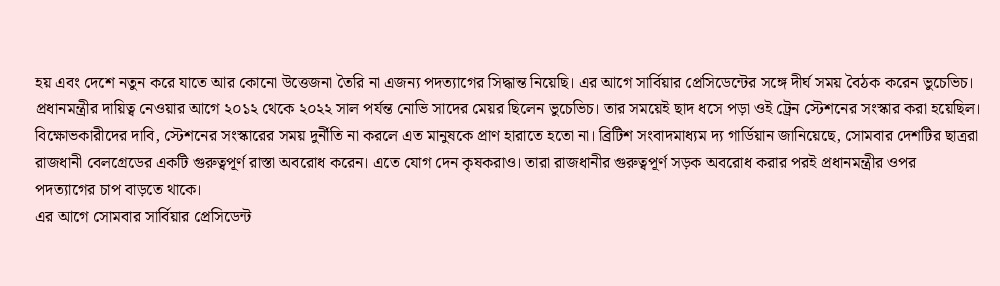হয় এবং দেশে নতুন করে যাতে আর কোনো উত্তেজনা তৈরি না এজন্য পদত্যাগের সিদ্ধান্ত নিয়েছি। এর আগে সার্বিয়ার প্রেসিডেন্টের সঙ্গে দীর্ঘ সময় বৈঠক করেন ভুচেভিচ।
প্রধানমন্ত্রীর দায়িত্ব নেওয়ার আগে ২০১২ থেকে ২০২২ সাল পর্যন্ত নোভি সাদের মেয়র ছিলেন ভুচেভিচ। তার সময়েই ছাদ ধসে পড়া ওই ট্রেন স্টেশনের সংস্কার করা হয়েছিল। বিক্ষোভকারীদের দাবি, স্টেশনের সংস্কারের সময় দুর্নীতি না করলে এত মানুষকে প্রাণ হারাতে হতো না। ব্রিটিশ সংবাদমাধ্যম দ্য গার্ডিয়ান জানিয়েছে, সোমবার দেশটির ছাত্ররা রাজধানী বেলগ্রেডের একটি গুরুত্বপূর্ণ রাস্তা অবরোধ করেন। এতে যোগ দেন কৃষকরাও। তারা রাজধানীর গুরুত্বপূর্ণ সড়ক অবরোধ করার পরই প্রধানমন্ত্রীর ওপর পদত্যাগের চাপ বাড়তে থাকে।
এর আগে সোমবার সার্বিয়ার প্রেসিডেন্ট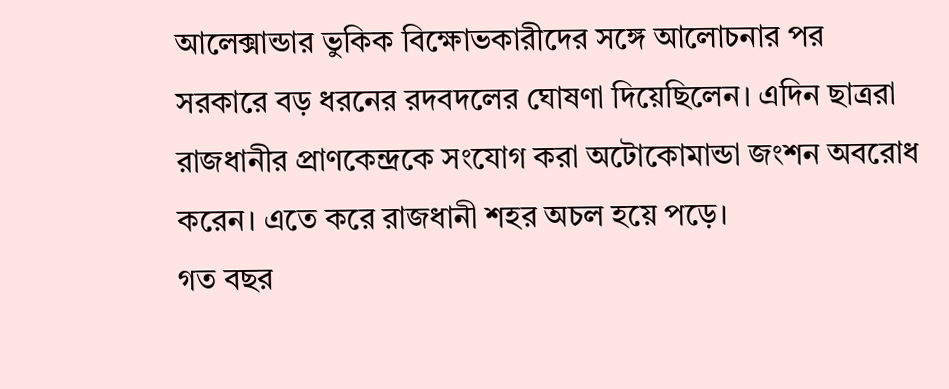আলেক্সান্ডার ভুকিক বিক্ষোভকারীদের সঙ্গে আলোচনার পর সরকারে বড় ধরনের রদবদলের ঘোষণা দিয়েছিলেন। এদিন ছাত্ররা রাজধানীর প্রাণকেন্দ্রকে সংযোগ করা অটোকোমান্ডা জংশন অবরোধ করেন। এতে করে রাজধানী শহর অচল হয়ে পড়ে।
গত বছর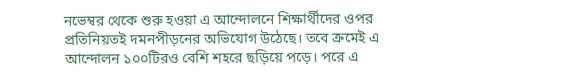নভেম্বর থেকে শুরু হওয়া এ আন্দোলনে শিক্ষার্থীদের ওপর প্রতিনিয়তই দমনপীড়নের অভিযোগ উঠেছে। তবে ক্রমেই এ আন্দোলন ১০০টিরও বেশি শহরে ছড়িয়ে পড়ে। পরে এ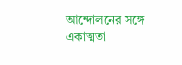আন্দোলনের সঙ্গে একাত্মতা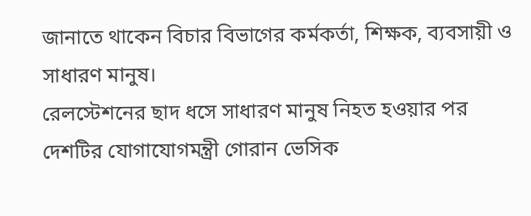জানাতে থাকেন বিচার বিভাগের কর্মকর্তা, শিক্ষক, ব্যবসায়ী ও সাধারণ মানুষ।
রেলস্টেশনের ছাদ ধসে সাধারণ মানুষ নিহত হওয়ার পর দেশটির যোগাযোগমন্ত্রী গোরান ভেসিক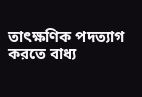তাৎক্ষণিক পদত্যাগ করতে বাধ্য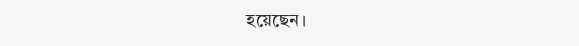হয়েছেন।